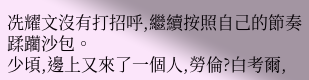冼耀文沒有打招呼,繼續按照自己的節奏蹂躪沙包。
少頃,邊上又來了一個人,勞倫?白考爾,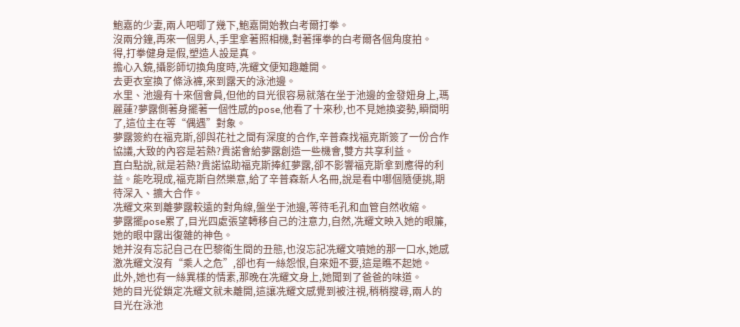鮑嘉的少妻,兩人吧唧了幾下,鮑嘉開始教白考爾打拳。
沒兩分鐘,再來一個男人,手里拿著照相機,對著揮拳的白考爾各個角度拍。
得,打拳健身是假,塑造人設是真。
擔心入鏡,攝影師切換角度時,冼耀文便知趣離開。
去更衣室換了條泳褲,來到露天的泳池邊。
水里、池邊有十來個會員,但他的目光很容易就落在坐于池邊的金發妞身上,瑪麗蓮?夢露側著身擺著一個性感的pose,他看了十來秒,也不見她換姿勢,瞬間明了,這位主在等“偶遇”對象。
夢露簽約在福克斯,卻與花社之間有深度的合作,辛普森找福克斯簽了一份合作協議,大致的內容是若熱?貴諾會給夢露創造一些機會,雙方共享利益。
直白點說,就是若熱?貴諾協助福克斯捧紅夢露,卻不影響福克斯拿到應得的利益。能吃現成,福克斯自然樂意,給了辛普森新人名冊,說是看中哪個隨便挑,期待深入、擴大合作。
冼耀文來到離夢露較遠的對角線,盤坐于池邊,等待毛孔和血管自然收縮。
夢露擺pose累了,目光四處張望轉移自己的注意力,自然,冼耀文映入她的眼簾,她的眼中露出復雜的神色。
她并沒有忘記自己在巴黎衛生間的丑態,也沒忘記冼耀文噴她的那一口水,她感激冼耀文沒有“乘人之危”,卻也有一絲怨恨,自來妞不要,這是瞧不起她。
此外,她也有一絲異樣的情素,那晚在冼耀文身上,她聞到了爸爸的味道。
她的目光從鎖定冼耀文就未離開,這讓冼耀文感覺到被注視,稍稍搜尋,兩人的目光在泳池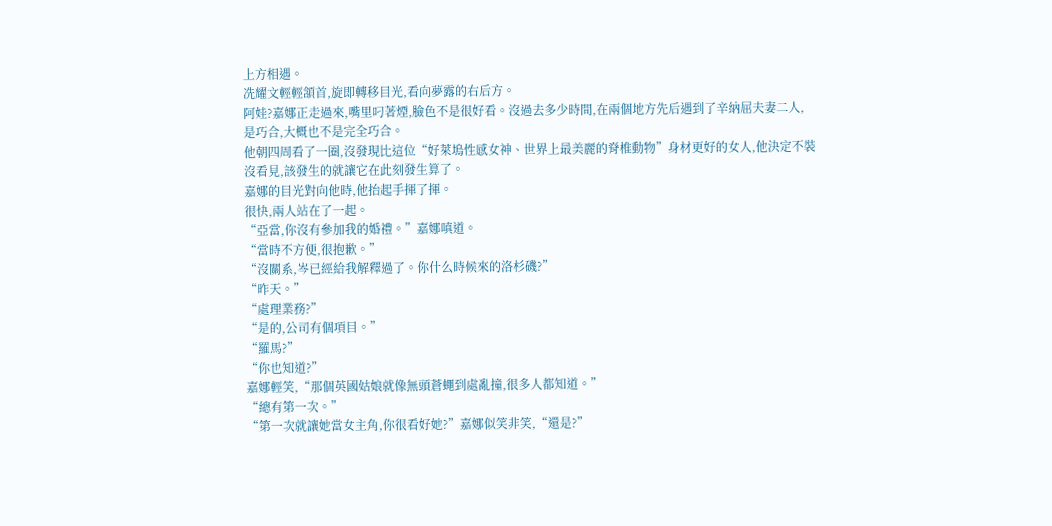上方相遇。
冼耀文輕輕頷首,旋即轉移目光,看向夢露的右后方。
阿娃?嘉娜正走過來,嘴里叼著煙,臉色不是很好看。沒過去多少時間,在兩個地方先后遇到了辛納屈夫妻二人,是巧合,大概也不是完全巧合。
他朝四周看了一圈,沒發現比這位“好萊塢性感女神、世界上最美麗的脊椎動物”身材更好的女人,他決定不裝沒看見,該發生的就讓它在此刻發生算了。
嘉娜的目光對向他時,他抬起手揮了揮。
很快,兩人站在了一起。
“亞當,你沒有參加我的婚禮。”嘉娜嗔道。
“當時不方便,很抱歉。”
“沒關系,岑已經給我解釋過了。你什么時候來的洛杉磯?”
“昨天。”
“處理業務?”
“是的,公司有個項目。”
“羅馬?”
“你也知道?”
嘉娜輕笑,“那個英國姑娘就像無頭蒼蠅到處亂撞,很多人都知道。”
“總有第一次。”
“第一次就讓她當女主角,你很看好她?”嘉娜似笑非笑,“還是?”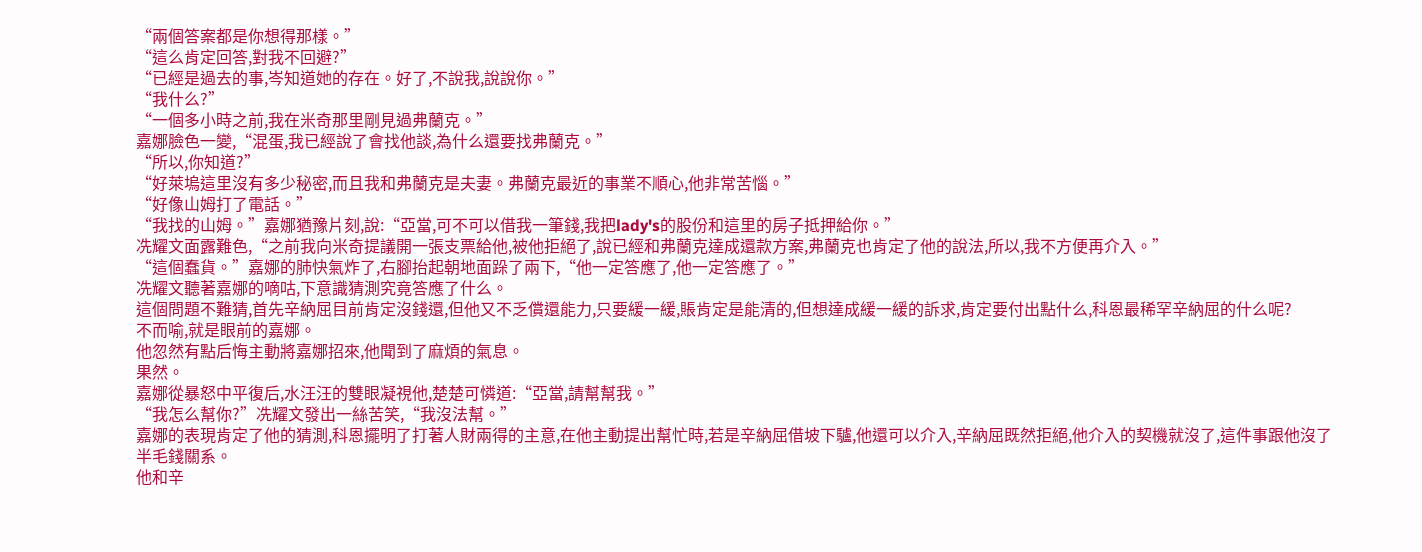“兩個答案都是你想得那樣。”
“這么肯定回答,對我不回避?”
“已經是過去的事,岑知道她的存在。好了,不說我,說說你。”
“我什么?”
“一個多小時之前,我在米奇那里剛見過弗蘭克。”
嘉娜臉色一變,“混蛋,我已經說了會找他談,為什么還要找弗蘭克。”
“所以,你知道?”
“好萊塢這里沒有多少秘密,而且我和弗蘭克是夫妻。弗蘭克最近的事業不順心,他非常苦惱。”
“好像山姆打了電話。”
“我找的山姆。”嘉娜猶豫片刻,說:“亞當,可不可以借我一筆錢,我把lady's的股份和這里的房子抵押給你。”
冼耀文面露難色,“之前我向米奇提議開一張支票給他,被他拒絕了,說已經和弗蘭克達成還款方案,弗蘭克也肯定了他的說法,所以,我不方便再介入。”
“這個蠢貨。”嘉娜的肺快氣炸了,右腳抬起朝地面跺了兩下,“他一定答應了,他一定答應了。”
冼耀文聽著嘉娜的嘀咕,下意識猜測究竟答應了什么。
這個問題不難猜,首先辛納屈目前肯定沒錢還,但他又不乏償還能力,只要緩一緩,賬肯定是能清的,但想達成緩一緩的訴求,肯定要付出點什么,科恩最稀罕辛納屈的什么呢?
不而喻,就是眼前的嘉娜。
他忽然有點后悔主動將嘉娜招來,他聞到了麻煩的氣息。
果然。
嘉娜從暴怒中平復后,水汪汪的雙眼凝視他,楚楚可憐道:“亞當,請幫幫我。”
“我怎么幫你?”冼耀文發出一絲苦笑,“我沒法幫。”
嘉娜的表現肯定了他的猜測,科恩擺明了打著人財兩得的主意,在他主動提出幫忙時,若是辛納屈借坡下驢,他還可以介入,辛納屈既然拒絕,他介入的契機就沒了,這件事跟他沒了半毛錢關系。
他和辛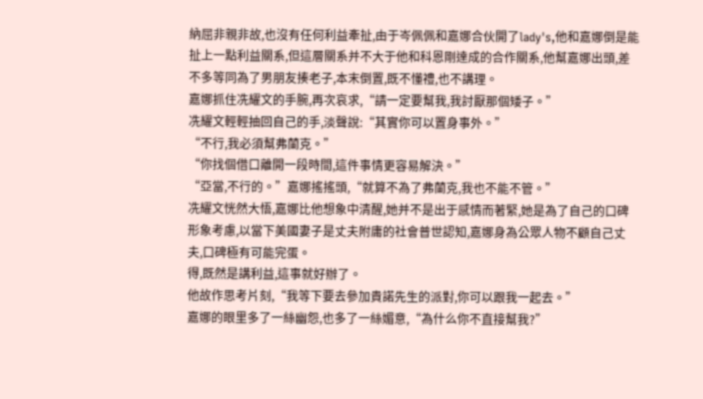納屈非親非故,也沒有任何利益牽扯,由于岑佩佩和嘉娜合伙開了lady's,他和嘉娜倒是能扯上一點利益關系,但這層關系并不大于他和科恩剛達成的合作關系,他幫嘉娜出頭,差不多等同為了男朋友揍老子,本末倒置,既不懂禮,也不講理。
嘉娜抓住冼耀文的手腕,再次哀求,“請一定要幫我,我討厭那個矮子。”
冼耀文輕輕抽回自己的手,淡聲說:“其實你可以置身事外。”
“不行,我必須幫弗蘭克。”
“你找個借口離開一段時間,這件事情更容易解決。”
“亞當,不行的。”嘉娜搖搖頭,“就算不為了弗蘭克,我也不能不管。”
冼耀文恍然大悟,嘉娜比他想象中清醒,她并不是出于感情而著緊,她是為了自己的口碑形象考慮,以當下美國妻子是丈夫附庸的社會普世認知,嘉娜身為公眾人物不顧自己丈夫,口碑極有可能完蛋。
得,既然是講利益,這事就好辦了。
他故作思考片刻,“我等下要去參加貴諾先生的派對,你可以跟我一起去。”
嘉娜的眼里多了一絲幽怨,也多了一絲媚意,“為什么你不直接幫我?”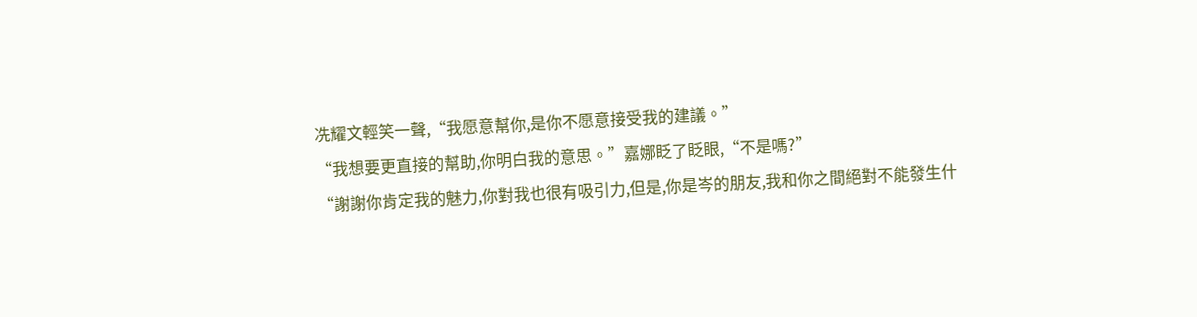冼耀文輕笑一聲,“我愿意幫你,是你不愿意接受我的建議。”
“我想要更直接的幫助,你明白我的意思。”嘉娜眨了眨眼,“不是嗎?”
“謝謝你肯定我的魅力,你對我也很有吸引力,但是,你是岑的朋友,我和你之間絕對不能發生什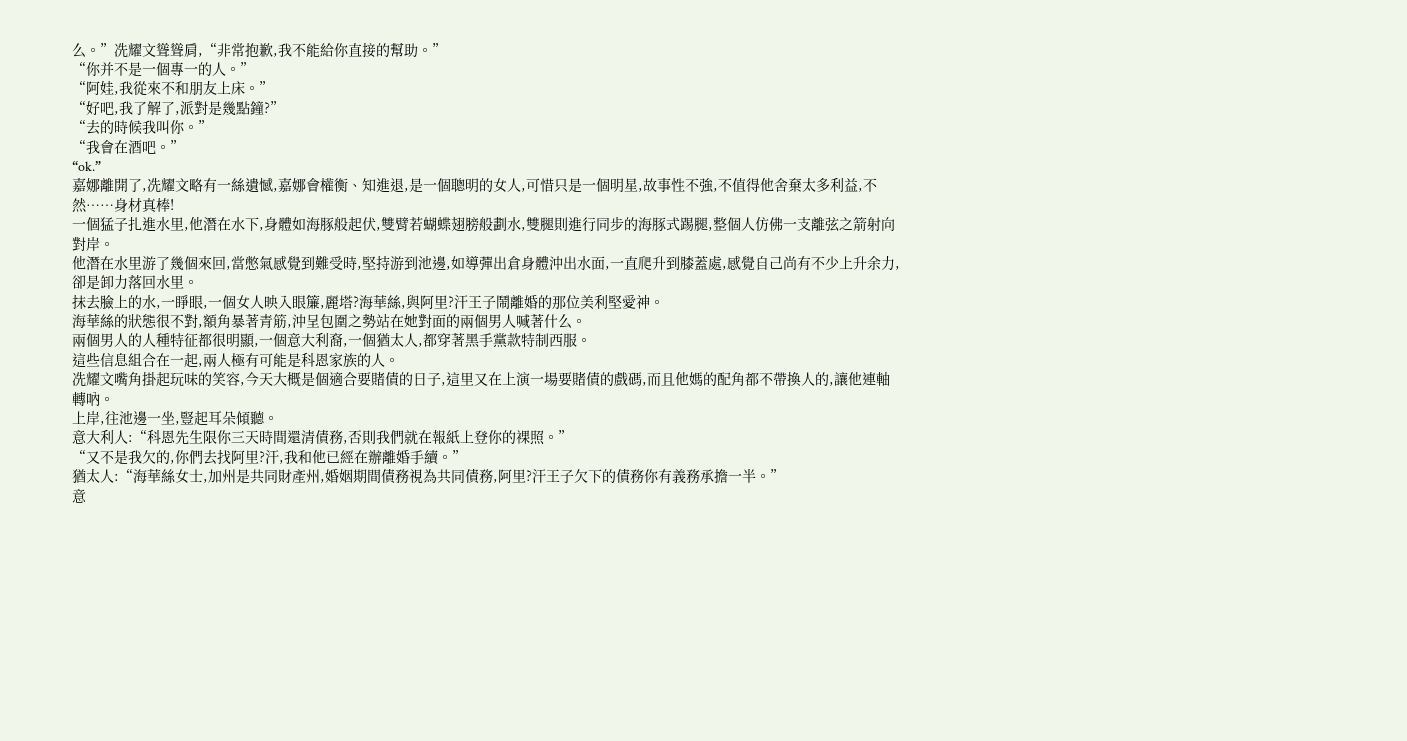么。”冼耀文聳聳肩,“非常抱歉,我不能給你直接的幫助。”
“你并不是一個專一的人。”
“阿娃,我從來不和朋友上床。”
“好吧,我了解了,派對是幾點鐘?”
“去的時候我叫你。”
“我會在酒吧。”
“ok.”
嘉娜離開了,冼耀文略有一絲遺憾,嘉娜會權衡、知進退,是一個聰明的女人,可惜只是一個明星,故事性不強,不值得他舍棄太多利益,不然……身材真棒!
一個猛子扎進水里,他潛在水下,身體如海豚般起伏,雙臂若蝴蝶翅膀般劃水,雙腿則進行同步的海豚式踢腿,整個人仿佛一支離弦之箭射向對岸。
他潛在水里游了幾個來回,當憋氣感覺到難受時,堅持游到池邊,如導彈出倉身體沖出水面,一直爬升到膝蓋處,感覺自己尚有不少上升余力,卻是卸力落回水里。
抹去臉上的水,一睜眼,一個女人映入眼簾,麗塔?海華絲,與阿里?汗王子鬧離婚的那位美利堅愛神。
海華絲的狀態很不對,額角暴著青筋,沖呈包圍之勢站在她對面的兩個男人喊著什么。
兩個男人的人種特征都很明顯,一個意大利裔,一個猶太人,都穿著黑手黨款特制西服。
這些信息組合在一起,兩人極有可能是科恩家族的人。
冼耀文嘴角掛起玩味的笑容,今天大概是個適合要賭債的日子,這里又在上演一場要賭債的戲碼,而且他媽的配角都不帶換人的,讓他連軸轉吶。
上岸,往池邊一坐,豎起耳朵傾聽。
意大利人:“科恩先生限你三天時間還清債務,否則我們就在報紙上登你的裸照。”
“又不是我欠的,你們去找阿里?汗,我和他已經在辦離婚手續。”
猶太人:“海華絲女士,加州是共同財產州,婚姻期間債務視為共同債務,阿里?汗王子欠下的債務你有義務承擔一半。”
意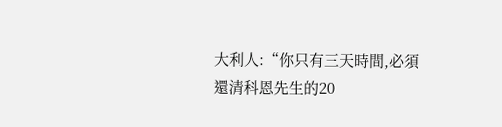大利人:“你只有三天時間,必須還清科恩先生的20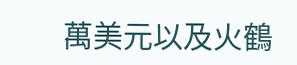萬美元以及火鶴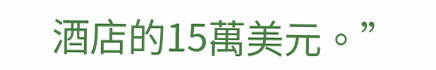酒店的15萬美元。”